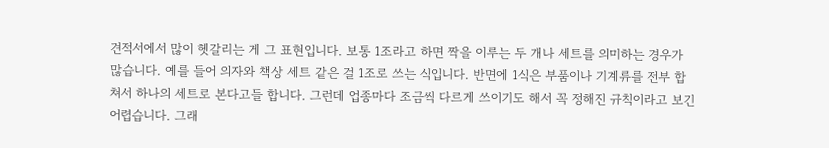견적서에서 많이 헷갈리는 게 그 표현입니다. 보통 1조라고 하면 짝을 이루는 두 개나 세트를 의미하는 경우가 많습니다. 예를 들어 의자와 책상 세트 같은 걸 1조로 쓰는 식입니다. 반면에 1식은 부품이나 기계류를 전부 합쳐서 하나의 세트로 본다고들 합니다. 그런데 업종마다 조금씩 다르게 쓰이기도 해서 꼭 정해진 규칙이라고 보긴 어렵습니다. 그래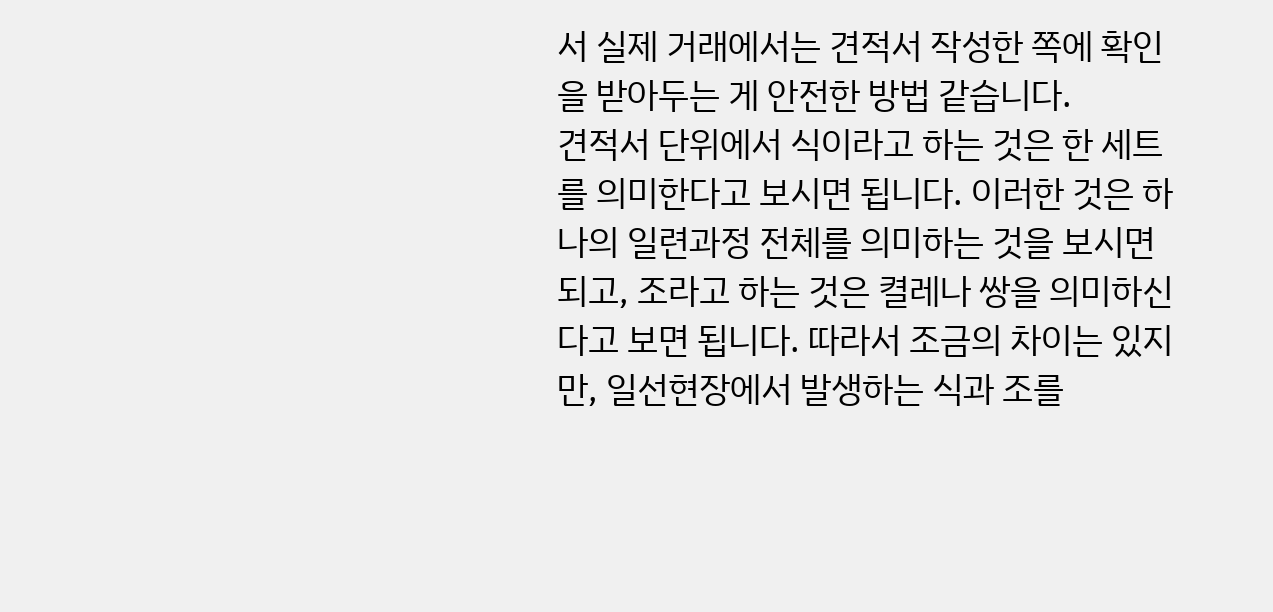서 실제 거래에서는 견적서 작성한 쪽에 확인을 받아두는 게 안전한 방법 같습니다.
견적서 단위에서 식이라고 하는 것은 한 세트를 의미한다고 보시면 됩니다. 이러한 것은 하나의 일련과정 전체를 의미하는 것을 보시면 되고, 조라고 하는 것은 켤레나 쌍을 의미하신다고 보면 됩니다. 따라서 조금의 차이는 있지만, 일선현장에서 발생하는 식과 조를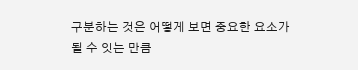구분하는 것은 어떻게 보면 중요한 요소가 될 수 잇는 만큼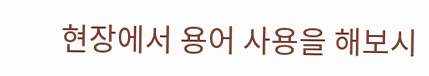현장에서 용어 사용을 해보시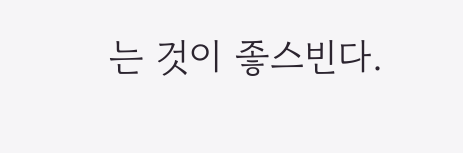는 것이 좋스빈다.